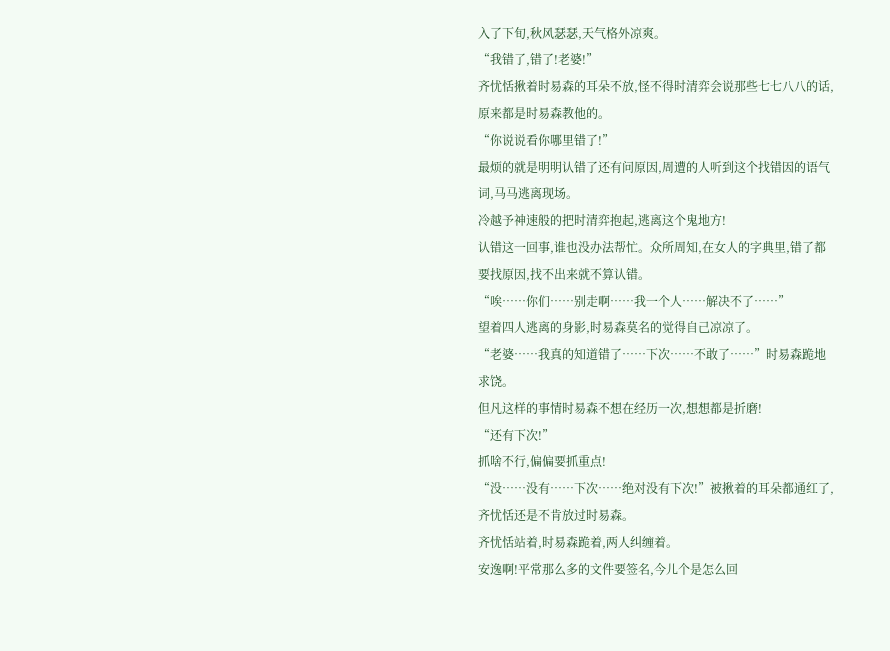入了下旬,秋风瑟瑟,天气格外凉爽。
“我错了,错了!老婆!”
齐忧恬揪着时易森的耳朵不放,怪不得时清弈会说那些七七八八的话,原来都是时易森教他的。
“你说说看你哪里错了!”
最烦的就是明明认错了还有问原因,周遭的人听到这个找错因的语气词,马马逃离现场。
冷越予神速般的把时清弈抱起,逃离这个鬼地方!
认错这一回事,谁也没办法帮忙。众所周知,在女人的字典里,错了都要找原因,找不出来就不算认错。
“唉……你们……别走啊……我一个人……解决不了……”
望着四人逃离的身影,时易森莫名的觉得自己凉凉了。
“老婆……我真的知道错了……下次……不敢了……”时易森跪地求饶。
但凡这样的事情时易森不想在经历一次,想想都是折磨!
“还有下次!”
抓啥不行,偏偏要抓重点!
“没……没有……下次……绝对没有下次!”被揪着的耳朵都通红了,齐忧恬还是不肯放过时易森。
齐忧恬站着,时易森跪着,两人纠缠着。
安逸啊!平常那么多的文件要签名,今儿个是怎么回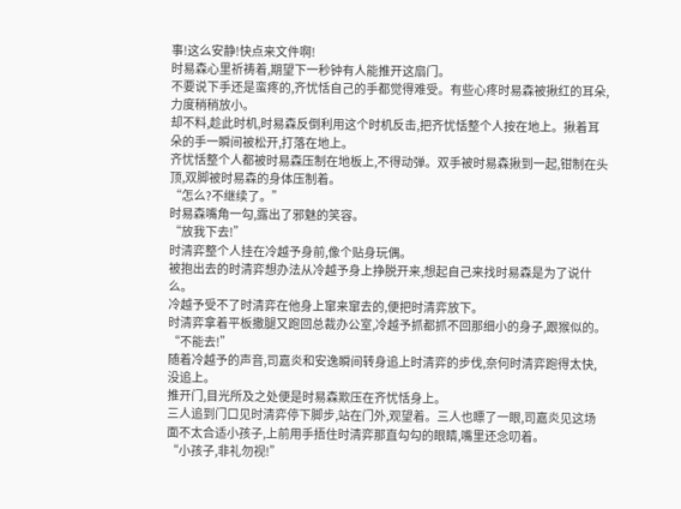事!这么安静!快点来文件啊!
时易森心里祈祷着,期望下一秒钟有人能推开这扇门。
不要说下手还是蛮疼的,齐忧恬自己的手都觉得难受。有些心疼时易森被揪红的耳朵,力度稍稍放小。
却不料,趁此时机,时易森反倒利用这个时机反击,把齐忧恬整个人按在地上。揪着耳朵的手一瞬间被松开,打落在地上。
齐忧恬整个人都被时易森压制在地板上,不得动弹。双手被时易森揪到一起,钳制在头顶,双脚被时易森的身体压制着。
“怎么?不继续了。”
时易森嘴角一勾,露出了邪魅的笑容。
“放我下去!”
时清弈整个人挂在冷越予身前,像个贴身玩偶。
被抱出去的时清弈想办法从冷越予身上挣脱开来,想起自己来找时易森是为了说什么。
冷越予受不了时清弈在他身上窜来窜去的,便把时清弈放下。
时清弈拿着平板撒腿又跑回总裁办公室,冷越予抓都抓不回那细小的身子,跟猴似的。
“不能去!”
随着冷越予的声音,司嘉炎和安逸瞬间转身追上时清弈的步伐,奈何时清弈跑得太快,没追上。
推开门,目光所及之处便是时易森欺压在齐忧恬身上。
三人追到门口见时清弈停下脚步,站在门外,观望着。三人也瞟了一眼,司嘉炎见这场面不太合适小孩子,上前用手捂住时清弈那直勾勾的眼睛,嘴里还念叨着。
“小孩子,非礼勿视!”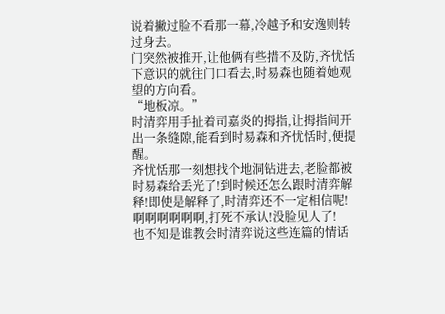说着撇过脸不看那一幕,冷越予和安逸则转过身去。
门突然被推开,让他俩有些措不及防,齐忧恬下意识的就往门口看去,时易森也随着她观望的方向看。
“地板凉。”
时清弈用手扯着司嘉炎的拇指,让拇指间开出一条缝隙,能看到时易森和齐忧恬时,便提醒。
齐忧恬那一刻想找个地洞钻进去,老脸都被时易森给丢光了!到时候还怎么跟时清弈解释!即使是解释了,时清弈还不一定相信呢!
啊啊啊啊啊啊,打死不承认!没脸见人了!
也不知是谁教会时清弈说这些连篇的情话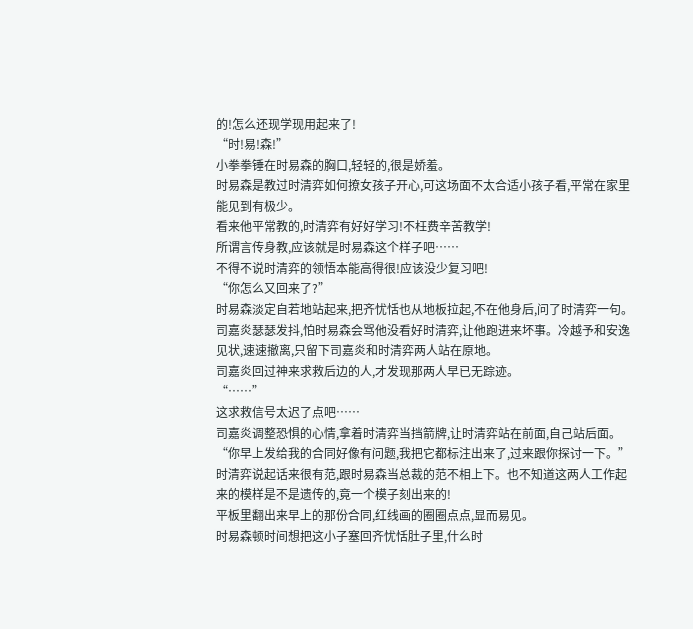的!怎么还现学现用起来了!
“时!易!森!”
小拳拳锤在时易森的胸口,轻轻的,很是娇羞。
时易森是教过时清弈如何撩女孩子开心,可这场面不太合适小孩子看,平常在家里能见到有极少。
看来他平常教的,时清弈有好好学习!不枉费辛苦教学!
所谓言传身教,应该就是时易森这个样子吧……
不得不说时清弈的领悟本能高得很!应该没少复习吧!
“你怎么又回来了?”
时易森淡定自若地站起来,把齐忧恬也从地板拉起,不在他身后,问了时清弈一句。
司嘉炎瑟瑟发抖,怕时易森会骂他没看好时清弈,让他跑进来坏事。冷越予和安逸见状,速速撤离,只留下司嘉炎和时清弈两人站在原地。
司嘉炎回过神来求救后边的人,才发现那两人早已无踪迹。
“……”
这求救信号太迟了点吧……
司嘉炎调整恐惧的心情,拿着时清弈当挡箭牌,让时清弈站在前面,自己站后面。
“你早上发给我的合同好像有问题,我把它都标注出来了,过来跟你探讨一下。”
时清弈说起话来很有范,跟时易森当总裁的范不相上下。也不知道这两人工作起来的模样是不是遗传的,竟一个模子刻出来的!
平板里翻出来早上的那份合同,红线画的圈圈点点,显而易见。
时易森顿时间想把这小子塞回齐忧恬肚子里,什么时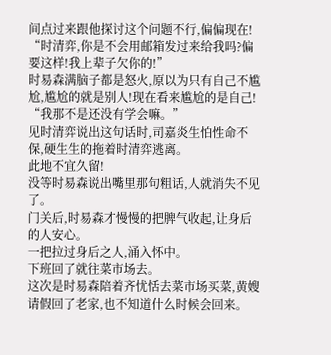间点过来跟他探讨这个问题不行,偏偏现在!
“时清弈,你是不会用邮箱发过来给我吗?偏要这样!我上辈子欠你的!”
时易森满脑子都是怒火,原以为只有自己不尴尬,尴尬的就是别人!现在看来尴尬的是自己!
“我那不是还没有学会嘛。”
见时清弈说出这句话时,司嘉炎生怕性命不保,硬生生的拖着时清弈逃离。
此地不宜久留!
没等时易森说出嘴里那句粗话,人就消失不见了。
门关后,时易森才慢慢的把脾气收起,让身后的人安心。
一把拉过身后之人,涌入怀中。
下班回了就往菜市场去。
这次是时易森陪着齐忧恬去菜市场买菜,黄嫂请假回了老家,也不知道什么时候会回来。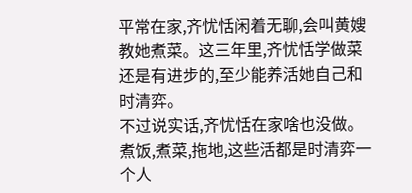平常在家,齐忧恬闲着无聊,会叫黄嫂教她煮菜。这三年里,齐忧恬学做菜还是有进步的,至少能养活她自己和时清弈。
不过说实话,齐忧恬在家啥也没做。
煮饭,煮菜,拖地,这些活都是时清弈一个人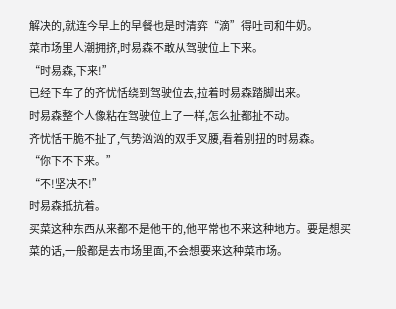解决的,就连今早上的早餐也是时清弈“滴”得吐司和牛奶。
菜市场里人潮拥挤,时易森不敢从驾驶位上下来。
“时易森,下来!”
已经下车了的齐忧恬绕到驾驶位去,拉着时易森踏脚出来。
时易森整个人像粘在驾驶位上了一样,怎么扯都扯不动。
齐忧恬干脆不扯了,气势汹汹的双手叉腰,看着别扭的时易森。
“你下不下来。”
“不!坚决不!”
时易森抵抗着。
买菜这种东西从来都不是他干的,他平常也不来这种地方。要是想买菜的话,一般都是去市场里面,不会想要来这种菜市场。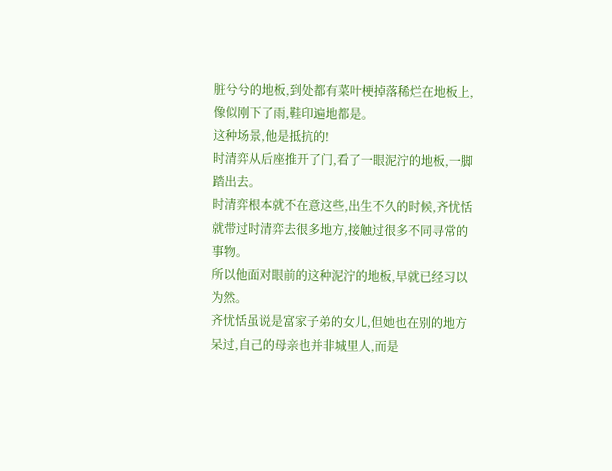脏兮兮的地板,到处都有菜叶梗掉落稀烂在地板上,像似刚下了雨,鞋印遍地都是。
这种场景,他是抵抗的!
时清弈从后座推开了门,看了一眼泥泞的地板,一脚踏出去。
时清弈根本就不在意这些,出生不久的时候,齐忧恬就带过时清弈去很多地方,接触过很多不同寻常的事物。
所以他面对眼前的这种泥泞的地板,早就已经习以为然。
齐忧恬虽说是富家子弟的女儿,但她也在别的地方呆过,自己的母亲也并非城里人,而是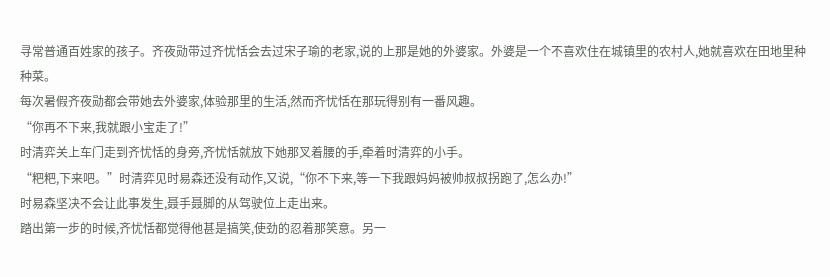寻常普通百姓家的孩子。齐夜勋带过齐忧恬会去过宋子瑜的老家,说的上那是她的外婆家。外婆是一个不喜欢住在城镇里的农村人,她就喜欢在田地里种种菜。
每次暑假齐夜勋都会带她去外婆家,体验那里的生活,然而齐忧恬在那玩得别有一番风趣。
“你再不下来,我就跟小宝走了!”
时清弈关上车门走到齐忧恬的身旁,齐忧恬就放下她那叉着腰的手,牵着时清弈的小手。
“粑粑,下来吧。”时清弈见时易森还没有动作,又说,“你不下来,等一下我跟妈妈被帅叔叔拐跑了,怎么办!”
时易森坚决不会让此事发生,聂手聂脚的从驾驶位上走出来。
踏出第一步的时候,齐忧恬都觉得他甚是搞笑,使劲的忍着那笑意。另一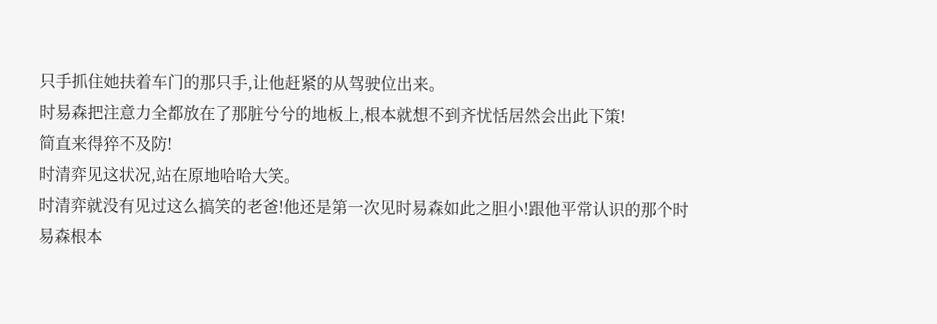只手抓住她扶着车门的那只手,让他赶紧的从驾驶位出来。
时易森把注意力全都放在了那脏兮兮的地板上,根本就想不到齐忧恬居然会出此下策!
简直来得猝不及防!
时清弈见这状况,站在原地哈哈大笑。
时清弈就没有见过这么搞笑的老爸!他还是第一次见时易森如此之胆小!跟他平常认识的那个时易森根本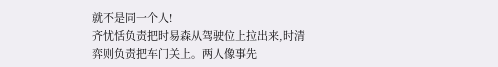就不是同一个人!
齐忧恬负责把时易森从驾驶位上拉出来,时清弈则负责把车门关上。两人像事先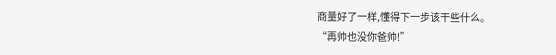商量好了一样,懂得下一步该干些什么。
“再帅也没你爸帅!”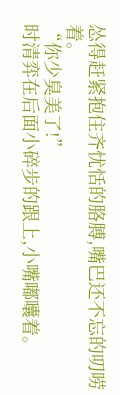怂得赶紧抱住齐忧恬的胳膊,嘴巴还不忘的叨唠着。
“你少臭美了!”
时清弈在后面小碎步的跟上,小嘴嘟囔着。